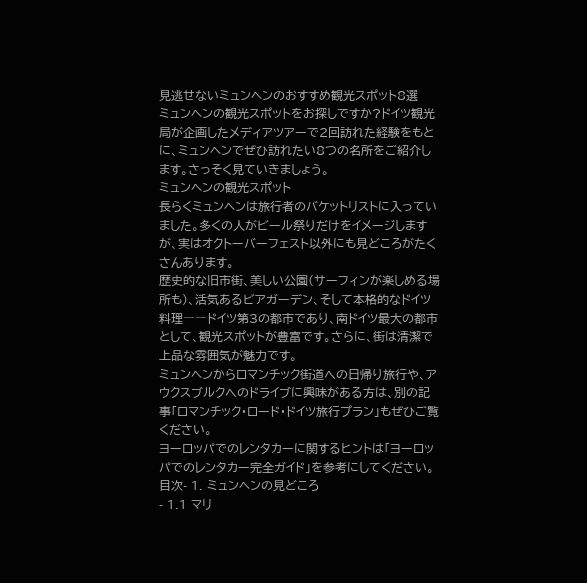見逃せないミュンヘンのおすすめ観光スポット8選
ミュンヘンの観光スポットをお探しですか?ドイツ観光局が企画したメディアツアーで2回訪れた経験をもとに、ミュンヘンでぜひ訪れたい8つの名所をご紹介します。さっそく見ていきましょう。
ミュンヘンの観光スポット
長らくミュンヘンは旅行者のバケットリストに入っていました。多くの人がビール祭りだけをイメージしますが、実はオクトーバーフェスト以外にも見どころがたくさんあります。
歴史的な旧市街、美しい公園(サーフィンが楽しめる場所も)、活気あるビアガーデン、そして本格的なドイツ料理――ドイツ第3の都市であり、南ドイツ最大の都市として、観光スポットが豊富です。さらに、街は清潔で上品な雰囲気が魅力です。
ミュンヘンからロマンチック街道への日帰り旅行や、アウクスブルクへのドライブに興味がある方は、別の記事「ロマンチック・ロード・ドイツ旅行プラン」もぜひご覧ください。
ヨーロッパでのレンタカーに関するヒントは「ヨーロッパでのレンタカー完全ガイド」を参考にしてください。
目次- 1. ミュンヘンの見どころ
- 1.1 マリ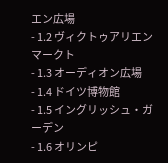エン広場
- 1.2 ヴィクトゥアリエンマークト
- 1.3 オーディオン広場
- 1.4 ドイツ博物館
- 1.5 イングリッシュ・ガーデン
- 1.6 オリンピ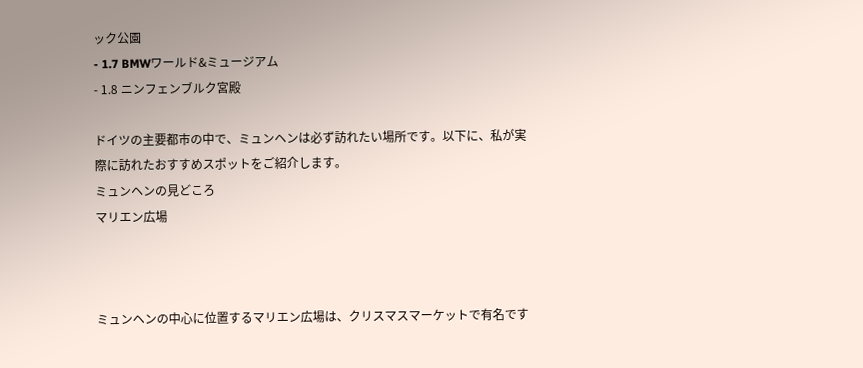ック公園
- 1.7 BMWワールド&ミュージアム
- 1.8 ニンフェンブルク宮殿

ドイツの主要都市の中で、ミュンヘンは必ず訪れたい場所です。以下に、私が実際に訪れたおすすめスポットをご紹介します。
ミュンヘンの見どころ
マリエン広場



ミュンヘンの中心に位置するマリエン広場は、クリスマスマーケットで有名です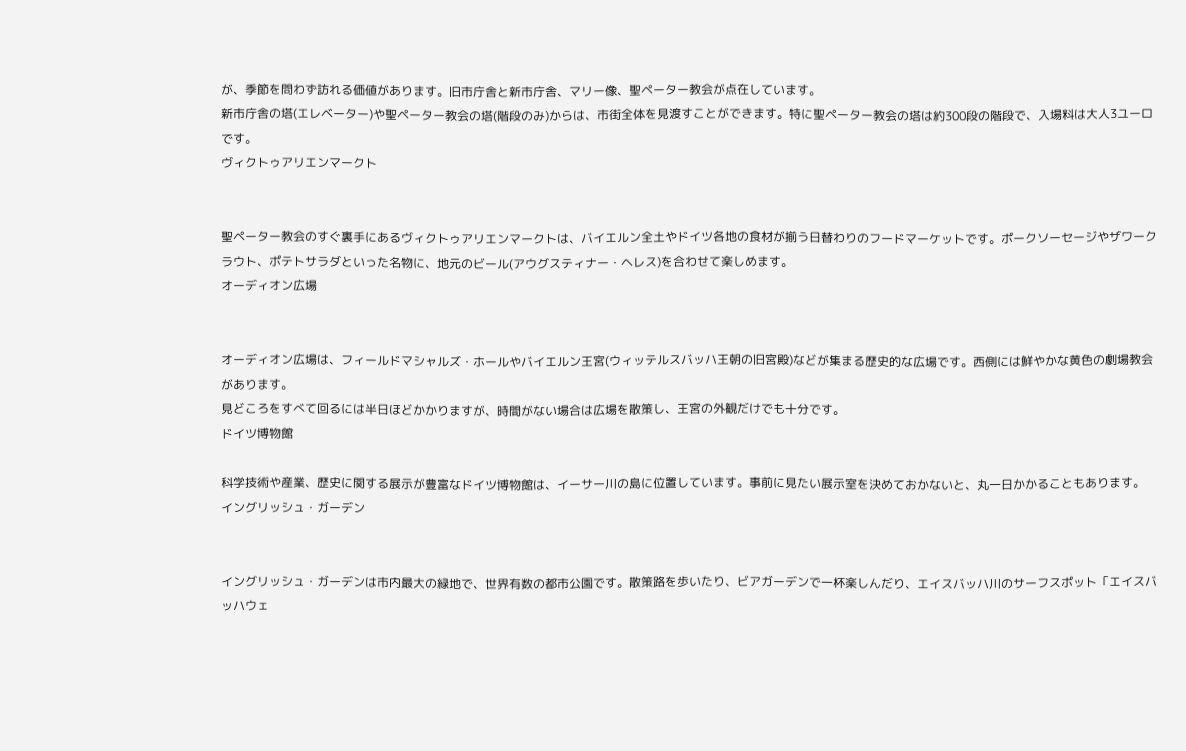が、季節を問わず訪れる価値があります。旧市庁舎と新市庁舎、マリー像、聖ペーター教会が点在しています。
新市庁舎の塔(エレベーター)や聖ペーター教会の塔(階段のみ)からは、市街全体を見渡すことができます。特に聖ペーター教会の塔は約300段の階段で、入場料は大人3ユーロです。
ヴィクトゥアリエンマークト


聖ペーター教会のすぐ裏手にあるヴィクトゥアリエンマークトは、バイエルン全土やドイツ各地の食材が揃う日替わりのフードマーケットです。ポークソーセージやザワークラウト、ポテトサラダといった名物に、地元のビール(アウグスティナー・ヘレス)を合わせて楽しめます。
オーディオン広場


オーディオン広場は、フィールドマシャルズ・ホールやバイエルン王宮(ウィッテルスバッハ王朝の旧宮殿)などが集まる歴史的な広場です。西側には鮮やかな黄色の劇場教会があります。
見どころをすべて回るには半日ほどかかりますが、時間がない場合は広場を散策し、王宮の外観だけでも十分です。
ドイツ博物館

科学技術や産業、歴史に関する展示が豊富なドイツ博物館は、イーサー川の島に位置しています。事前に見たい展示室を決めておかないと、丸一日かかることもあります。
イングリッシュ・ガーデン


イングリッシュ・ガーデンは市内最大の緑地で、世界有数の都市公園です。散策路を歩いたり、ビアガーデンで一杯楽しんだり、エイスバッハ川のサーフスポット「エイスバッハウェ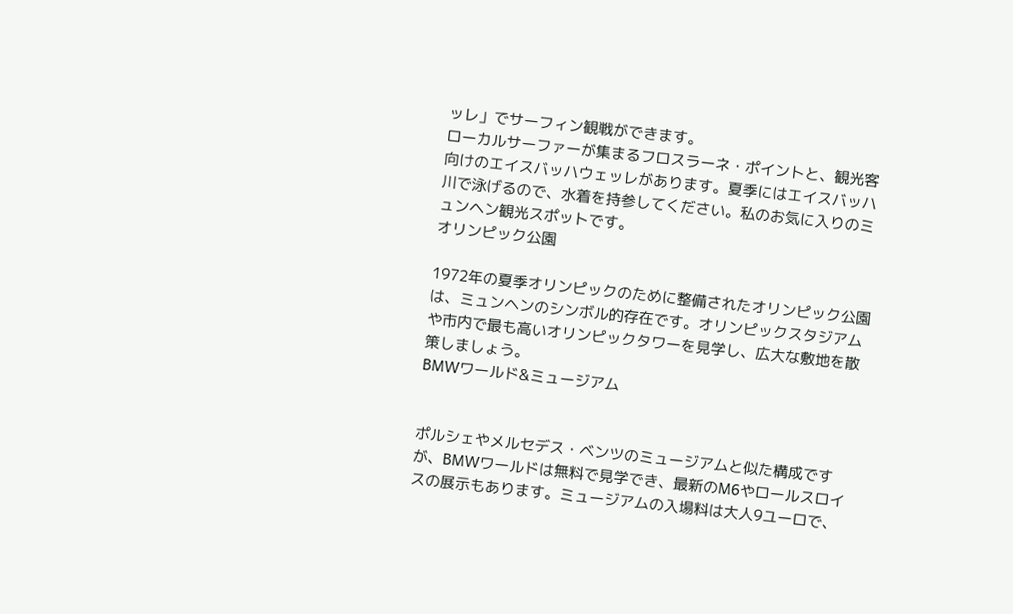ッレ」でサーフィン観戦ができます。
ローカルサーファーが集まるフロスラーネ・ポイントと、観光客向けのエイスバッハウェッレがあります。夏季にはエイスバッハ川で泳げるので、水着を持参してください。私のお気に入りのミュンヘン観光スポットです。
オリンピック公園

1972年の夏季オリンピックのために整備されたオリンピック公園は、ミュンヘンのシンボル的存在です。オリンピックスタジアムや市内で最も高いオリンピックタワーを見学し、広大な敷地を散策しましょう。
BMWワールド&ミュージアム


ポルシェやメルセデス・ベンツのミュージアムと似た構成ですが、BMWワールドは無料で見学でき、最新のM6やロールスロイスの展示もあります。ミュージアムの入場料は大人9ユーロで、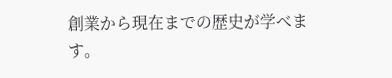創業から現在までの歴史が学べます。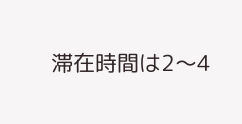滞在時間は2〜4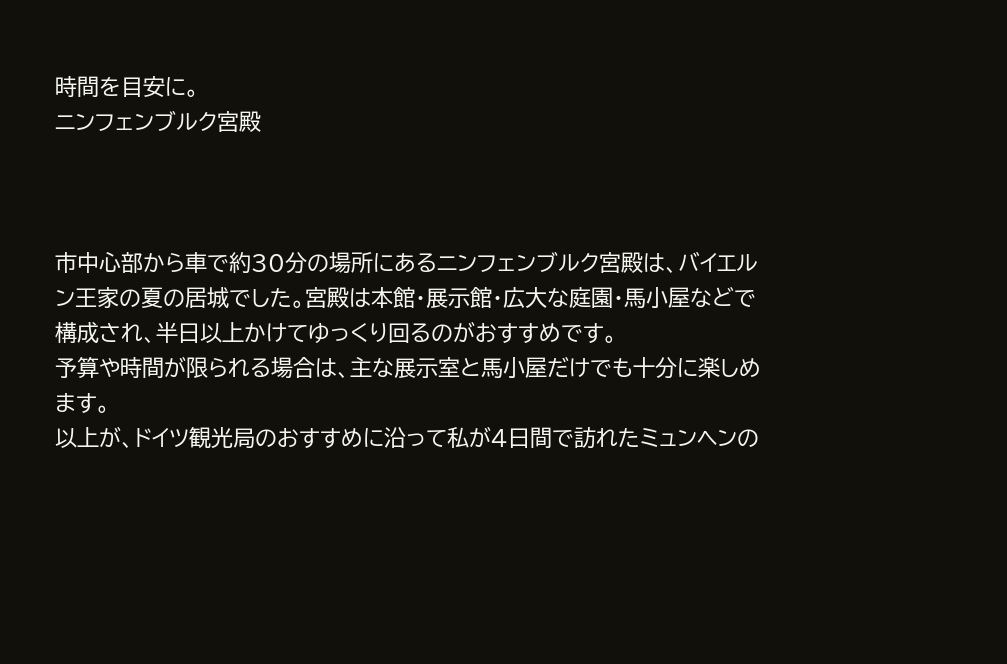時間を目安に。
ニンフェンブルク宮殿



市中心部から車で約30分の場所にあるニンフェンブルク宮殿は、バイエルン王家の夏の居城でした。宮殿は本館・展示館・広大な庭園・馬小屋などで構成され、半日以上かけてゆっくり回るのがおすすめです。
予算や時間が限られる場合は、主な展示室と馬小屋だけでも十分に楽しめます。
以上が、ドイツ観光局のおすすめに沿って私が4日間で訪れたミュンヘンの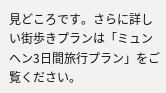見どころです。さらに詳しい街歩きプランは「ミュンヘン3日間旅行プラン」をご覧ください。